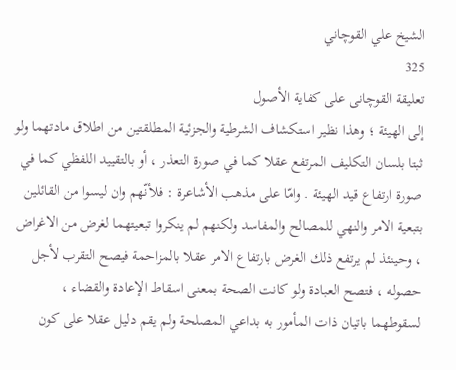الشيخ علي القوچاني
325
تعليقة القوچانى على كفاية الأصول
إلى الهيئة ؛ وهذا نظير استكشاف الشرطية والجزئية المطلقتين من اطلاق مادتهما ولو ثبتا بلسان التكليف المرتفع عقلا كما في صورة التعذر ، أو بالتقييد اللفظي كما في صورة ارتفاع قيد الهيئة . وامّا على مذهب الأشاعرة : فلأنّهم وان ليسوا من القائلين بتبعية الامر والنهي للمصالح والمفاسد ولكنهم لم ينكروا تبعيتهما لغرض من الاغراض ، وحينئذ لم يرتفع ذلك الغرض بارتفاع الامر عقلا بالمزاحمة فيصح التقرب لأجل حصوله ، فتصح العبادة ولو كانت الصحة بمعنى اسقاط الإعادة والقضاء ، لسقوطهما باتيان ذات المأمور به بداعي المصلحة ولم يقم دليل عقلا على كون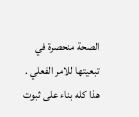الصحة منحصرة في تبعيتها للامر الفعلي . هذا كله بناء على ثبوت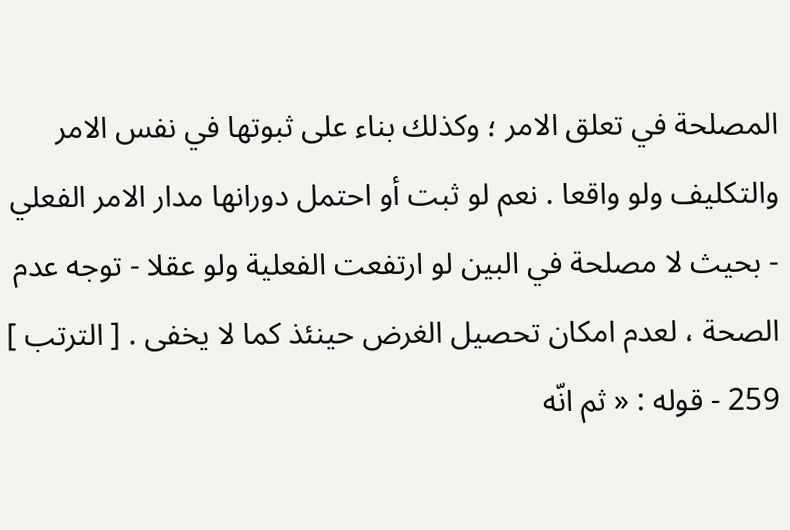المصلحة في تعلق الامر ؛ وكذلك بناء على ثبوتها في نفس الامر والتكليف ولو واقعا . نعم لو ثبت أو احتمل دورانها مدار الامر الفعلي - بحيث لا مصلحة في البين لو ارتفعت الفعلية ولو عقلا - توجه عدم الصحة ، لعدم امكان تحصيل الغرض حينئذ كما لا يخفى . [ الترتب ] 259 - قوله : « ثم انّه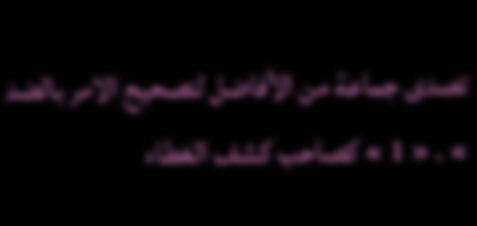تصدى جماعة من الأفاضل لتصحيح الامر بالضد » . « 1 » كصاحب كشف الغطاء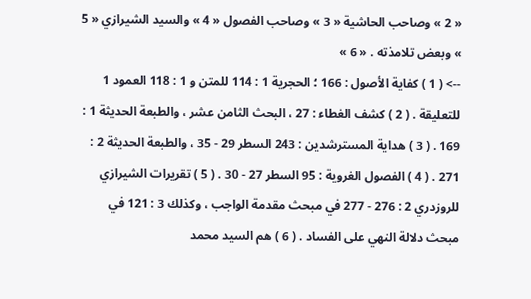« 2 » وصاحب الحاشية « 3 » وصاحب الفصول « 4 » والسيد الشيرازي « 5 » وبعض تلامذته . « 6 »
--> ( 1 ) كفاية الأصول : 166 ؛ الحجرية 1 : 114 للمتن و 1 : 118 العمود 1 للتعليقة . ( 2 ) كشف الغطاء : 27 ، البحث الثامن عشر ، والطبعة الحديثة 1 : 169 . ( 3 ) هداية المسترشدين : 243 السطر 29 - 35 ، والطبعة الحديثة 2 : 271 . ( 4 ) الفصول الغروية : 95 السطر 27 - 30 . ( 5 ) تقريرات الشيرازي للروزدري 2 : 276 - 277 في مبحث مقدمة الواجب ، وكذلك 3 : 121 في مبحث دلالة النهي على الفساد . ( 6 ) هم السيد محمد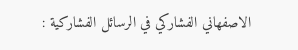الاصفهاني الفشاركي في الرسائل الفشاركية :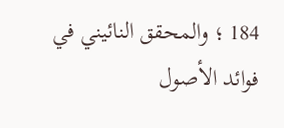184 ؛ والمحقق النائيني في فوائد الأصول